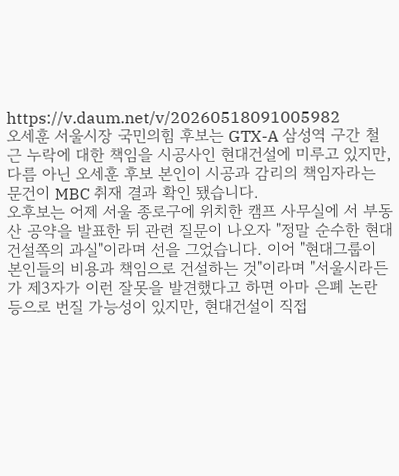https://v.daum.net/v/20260518091005982
오세훈 서울시장 국민의힘 후보는 GTX-A 삼성역 구간 철근 누락에 대한 책임을 시공사인 현대건설에 미루고 있지만, 다름 아닌 오세훈 후보 본인이 시공과 감리의 책임자라는 문건이 MBC 취재 결과 확인 됐습니다.
오후보는 어제 서울 종로구에 위치한 캠프 사무실에 서 부동산 공약을 발표한 뒤 관련 질문이 나오자 "정말 순수한 현대건설쪽의 과실"이라며 선을 그었습니다. 이어 "현대그룹이 본인들의 비용과 책임으로 건설하는 것"이라며 "서울시라든가 제3자가 이런 잘못을 발견했다고 하면 아마 은폐 논란 등으로 번질 가능성이 있지만, 현대건설이 직접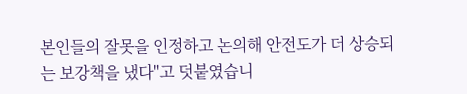본인들의 잘못을 인정하고 논의해 안전도가 더 상승되는 보강책을 냈다"고 덧붙였습니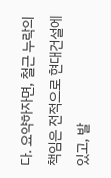다. 요약하자면, 철근 누락의 책임은 전적으로 현대건설에 있고, 발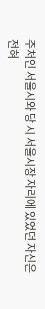주처인 서울시와 당 시 서울시장 자리에 있었던 자신은 전혀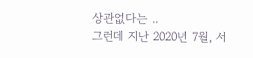상관없다는 ..
그런데 지난 2020년 7월, 서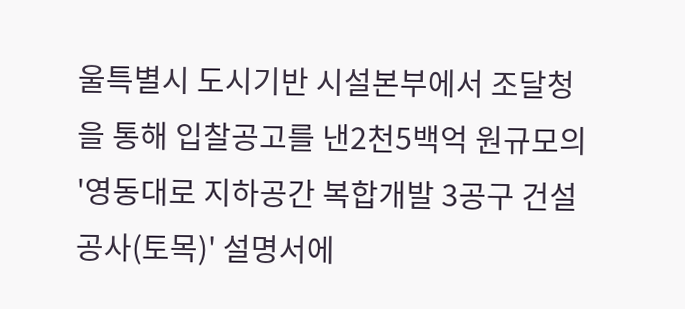울특별시 도시기반 시설본부에서 조달청을 통해 입찰공고를 낸2천5백억 원규모의 '영동대로 지하공간 복합개발 3공구 건설 공사(토목)' 설명서에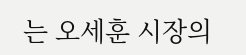는 오세훈 시장의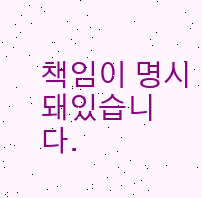책임이 명시 돼있습니다.